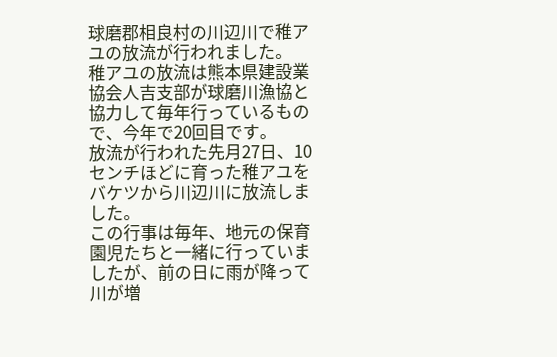球磨郡相良村の川辺川で稚アユの放流が行われました。
稚アユの放流は熊本県建設業協会人吉支部が球磨川漁協と協力して毎年行っているもので、今年で20回目です。
放流が行われた先月27日、10センチほどに育った稚アユをバケツから川辺川に放流しました。
この行事は毎年、地元の保育園児たちと一緒に行っていましたが、前の日に雨が降って川が増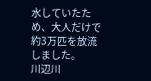水していたため、大人だけで約3万匹を放流しました。
川辺川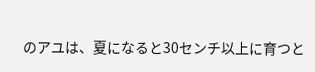のアユは、夏になると30センチ以上に育つと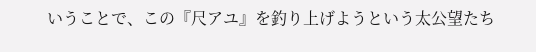いうことで、この『尺アユ』を釣り上げようという太公望たち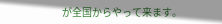が全国からやって来ます。